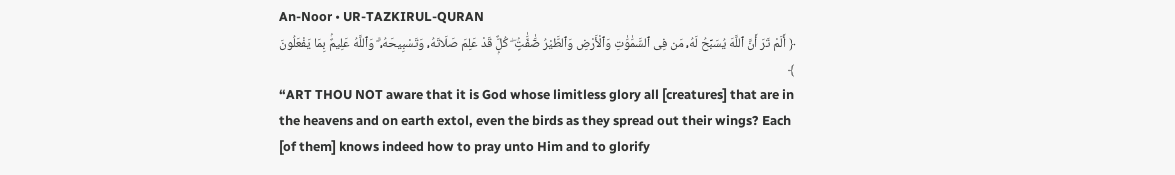An-Noor • UR-TAZKIRUL-QURAN
﴿ أَلَمْ تَرَ أَنَّ ٱللَّهَ يُسَبِّحُ لَهُۥ مَن فِى ٱلسَّمَٰوَٰتِ وَٱلْأَرْضِ وَٱلطَّيْرُ صَٰٓفَّٰتٍۢ ۖ كُلٌّۭ قَدْ عَلِمَ صَلَاتَهُۥ وَتَسْبِيحَهُۥ ۗ وَٱللَّهُ عَلِيمٌۢ بِمَا يَفْعَلُونَ ﴾
“ART THOU NOT aware that it is God whose limitless glory all [creatures] that are in the heavens and on earth extol, even the birds as they spread out their wings? Each [of them] knows indeed how to pray unto Him and to glorify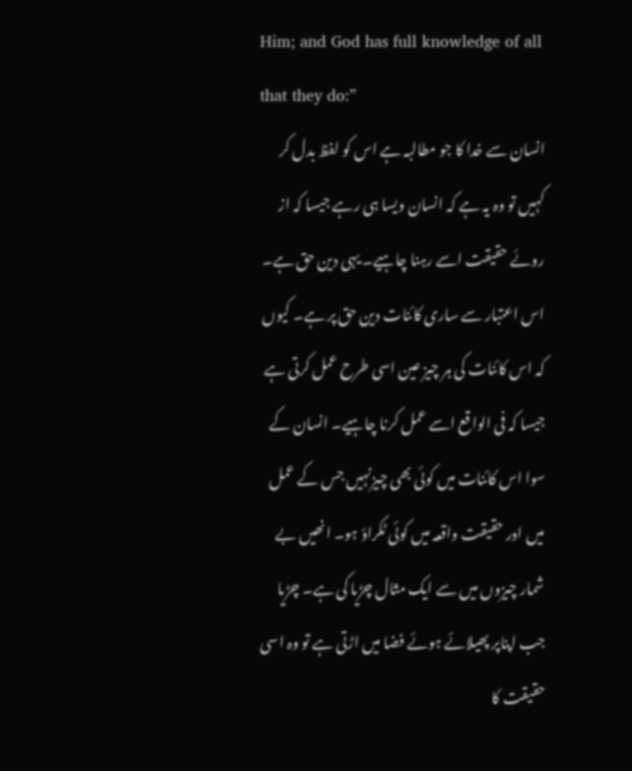Him; and God has full knowledge of all that they do:”
انسان سے خدا کا جو مطالبہ ہے اس کو لفظ بدل کر کہیں تو وہ یہ ہے کہ انسان ویسا ہی رہے جیسا کہ از روئے حقیقت اسے رہنا چاہيے۔ یہی دین حق ہے۔ اس اعتبار سے ساری کائنات دین حق پر ہے۔ کیوں کہ اس کائنات کی ہر چیز عین اسی طرح عمل کرتی ہے جیسا کہ فی الواقع اسے عمل کرنا چاہيے۔ انسان کے سوا اس کائنات میں کوئی بھی چیزنہیں جس کے عمل میں اور حقیقت واقعہ میں کوئی ٹکراؤ ہو۔ انھیں بے شمار چیزوں میں سے ایک مثال چڑیا کی ہے۔ چڑیا جب اپناپر پھیلائے ہوئے فضا میں اڑتی ہے تو وہ اسی حقیقت کا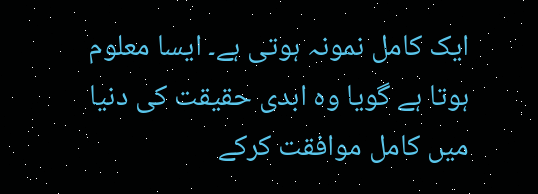ایک کامل نمونہ ہوتی ہے۔ ایسا معلوم ہوتا ہے گویا وہ ابدی حقیقت کی دنیا میں کامل موافقت کرکے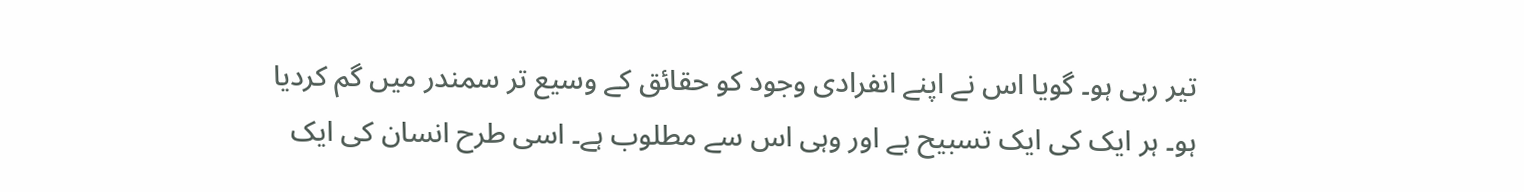تیر رہی ہو۔ گویا اس نے اپنے انفرادی وجود کو حقائق کے وسیع تر سمندر میں گم کردیا ہو۔ ہر ایک کی ایک تسبیح ہے اور وہی اس سے مطلوب ہے۔ اسی طرح انسان کی ایک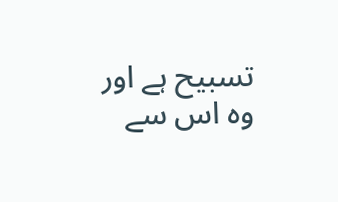تسبیح ہے اور وہ اس سے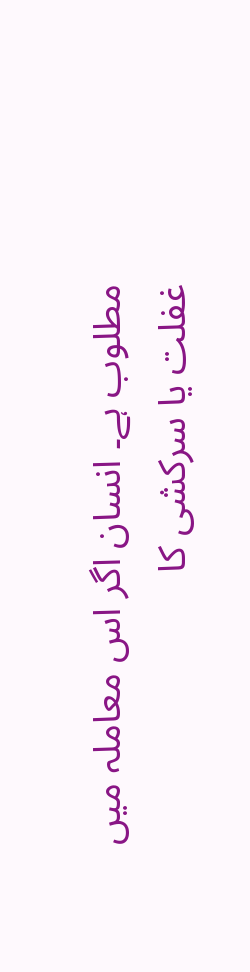مطلوب ہے۔ انسان اگر اس معاملہ میں غفلت یا سرکشی کا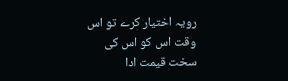رویہ اختیار کرے تو اس وقت اس کو اس کی سخت قیمت ادا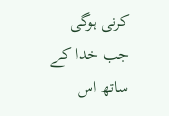کرنی ہوگی جب خدا کے ساتھ اس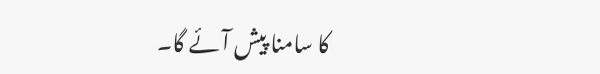کا سامنا پیش آئے گا۔